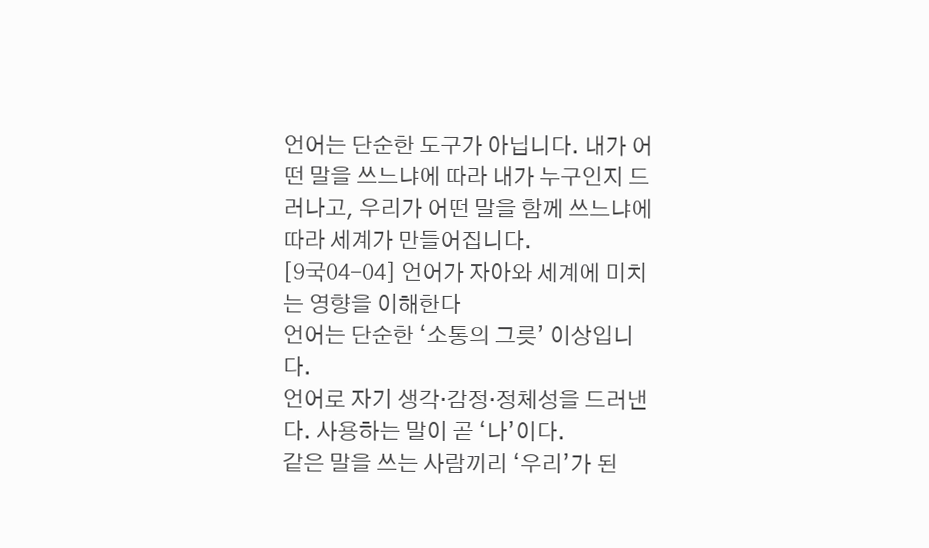언어는 단순한 도구가 아닙니다. 내가 어떤 말을 쓰느냐에 따라 내가 누구인지 드러나고, 우리가 어떤 말을 함께 쓰느냐에 따라 세계가 만들어집니다.
[9국04-04] 언어가 자아와 세계에 미치는 영향을 이해한다
언어는 단순한 ‘소통의 그릇’ 이상입니다.
언어로 자기 생각·감정·정체성을 드러낸다. 사용하는 말이 곧 ‘나’이다.
같은 말을 쓰는 사람끼리 ‘우리’가 된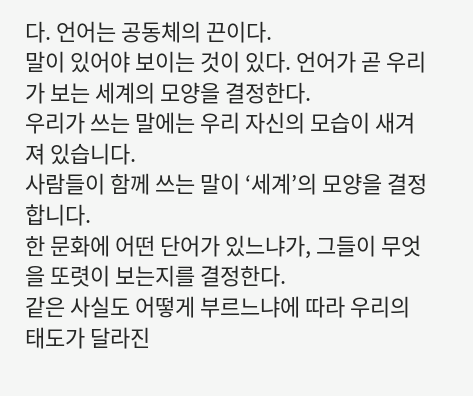다. 언어는 공동체의 끈이다.
말이 있어야 보이는 것이 있다. 언어가 곧 우리가 보는 세계의 모양을 결정한다.
우리가 쓰는 말에는 우리 자신의 모습이 새겨져 있습니다.
사람들이 함께 쓰는 말이 ‘세계’의 모양을 결정합니다.
한 문화에 어떤 단어가 있느냐가, 그들이 무엇을 또렷이 보는지를 결정한다.
같은 사실도 어떻게 부르느냐에 따라 우리의 태도가 달라진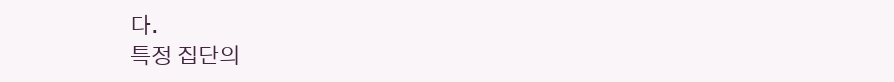다.
특정 집단의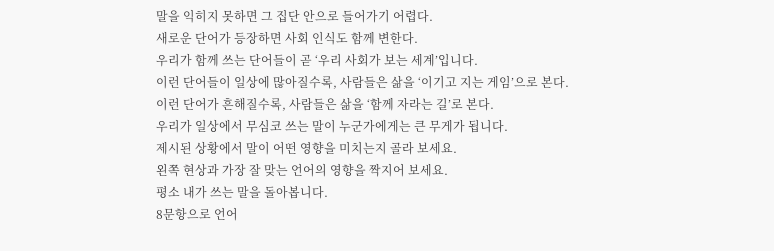말을 익히지 못하면 그 집단 안으로 들어가기 어렵다.
새로운 단어가 등장하면 사회 인식도 함께 변한다.
우리가 함께 쓰는 단어들이 곧 ‘우리 사회가 보는 세계’입니다.
이런 단어들이 일상에 많아질수록, 사람들은 삶을 ‘이기고 지는 게임’으로 본다.
이런 단어가 흔해질수록, 사람들은 삶을 ‘함께 자라는 길’로 본다.
우리가 일상에서 무심코 쓰는 말이 누군가에게는 큰 무게가 됩니다.
제시된 상황에서 말이 어떤 영향을 미치는지 골라 보세요.
왼쪽 현상과 가장 잘 맞는 언어의 영향을 짝지어 보세요.
평소 내가 쓰는 말을 돌아봅니다.
8문항으로 언어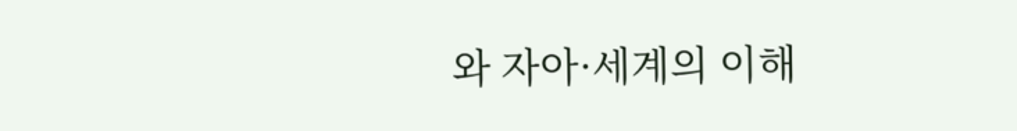와 자아·세계의 이해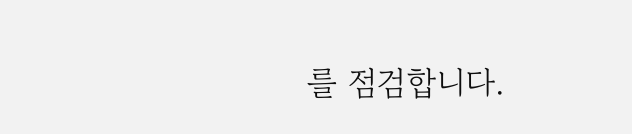를 점검합니다.